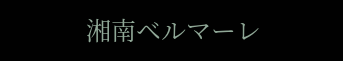湘南ベルマーレ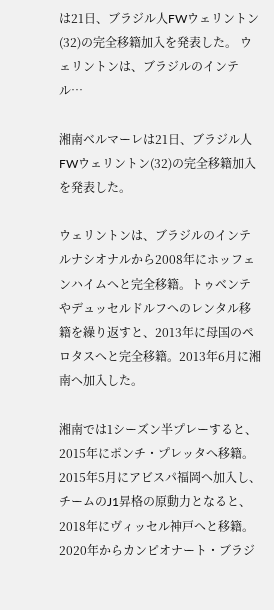は21日、ブラジル人FWウェリントン(32)の完全移籍加入を発表した。 ウェリントンは、ブラジルのインテル…

湘南ベルマーレは21日、ブラジル人FWウェリントン(32)の完全移籍加入を発表した。

ウェリントンは、ブラジルのインテルナシオナルから2008年にホッフェンハイムへと完全移籍。トゥベンテやデュッセルドルフへのレンタル移籍を繰り返すと、2013年に母国のペロタスへと完全移籍。2013年6月に湘南へ加入した。

湘南では1シーズン半プレーすると、2015年にポンチ・プレッタへ移籍。2015年5月にアビスパ福岡へ加入し、チームのJ1昇格の原動力となると、2018年にヴィッセル神戸へと移籍。2020年からカンピオナート・ブラジ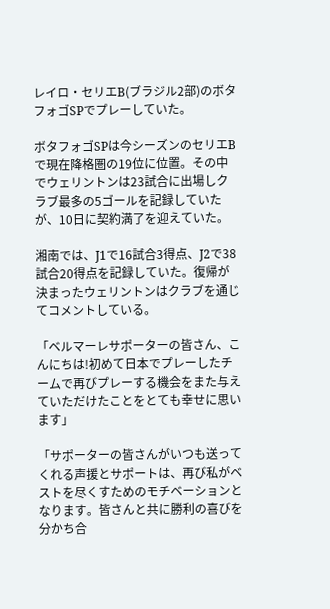レイロ・セリエB(ブラジル2部)のボタフォゴSPでプレーしていた。

ボタフォゴSPは今シーズンのセリエBで現在降格圏の19位に位置。その中でウェリントンは23試合に出場しクラブ最多の5ゴールを記録していたが、10日に契約満了を迎えていた。

湘南では、J1で16試合3得点、J2で38試合20得点を記録していた。復帰が決まったウェリントンはクラブを通じてコメントしている。

「ベルマーレサポーターの皆さん、こんにちは!初めて日本でプレーしたチームで再びプレーする機会をまた与えていただけたことをとても幸せに思います」

「サポーターの皆さんがいつも送ってくれる声援とサポートは、再び私がベストを尽くすためのモチベーションとなります。皆さんと共に勝利の喜びを分かち合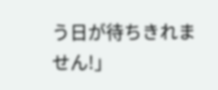う日が待ちきれません!」